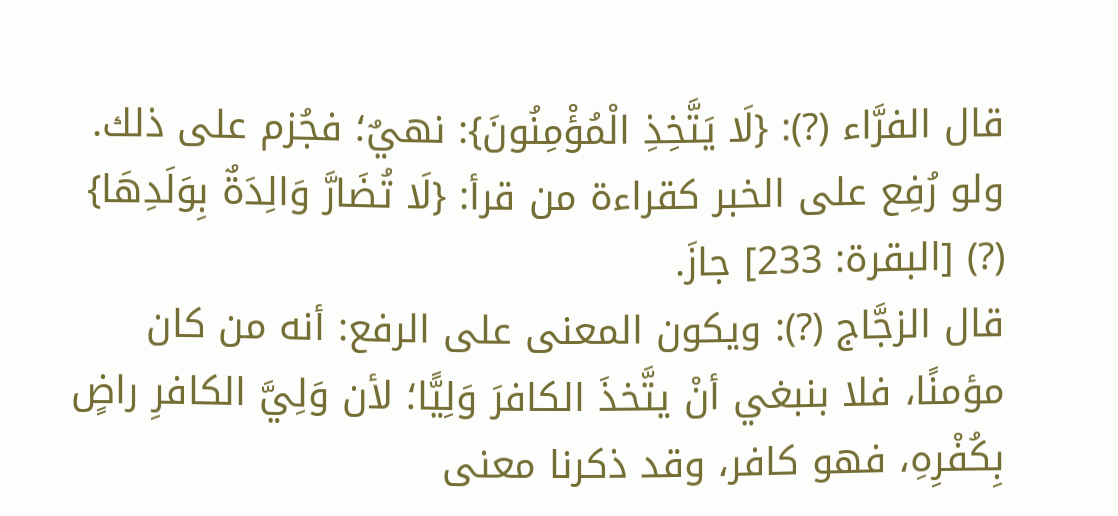قال الفرَّاء (?): {لَا يَتَّخِذِ الْمُؤْمِنُونَ}: نهيٌ؛ فجُزم على ذلك. ولو رُفِع على الخبر كقراءة من قرأ: {لَا تُضَارَّ وَالِدَةٌ بِوَلَدِهَا} (?) [البقرة: 233] جازَ.
قال الزجَّاج (?): ويكون المعنى على الرفع: أنه من كان مؤمنًا، فلا بنبغي أنْ يتَّخذَ الكافرَ وَلِيًّا؛ لأن وَلِيَّ الكافرِ راضٍ بِكُفْرِهِ، فهو كافر، وقد ذكرنا معنى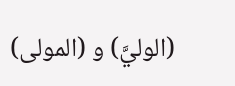(الوليَّ) و (المولى)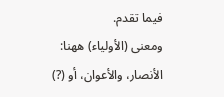فيما تقدم.
ومعنى (الأولياء) ههنا: الأنصار، والأعوان، أو (?)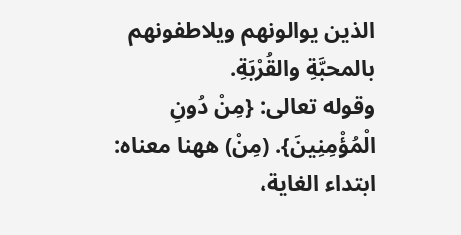الذين يوالونهم ويلاطفونهم بالمحبَّةِ والقُرْبَةِ.
وقوله تعالى: {مِنْ دُونِ الْمُؤْمِنِينَ}. (مِنْ) ههنا معناه: ابتداء الغاية،